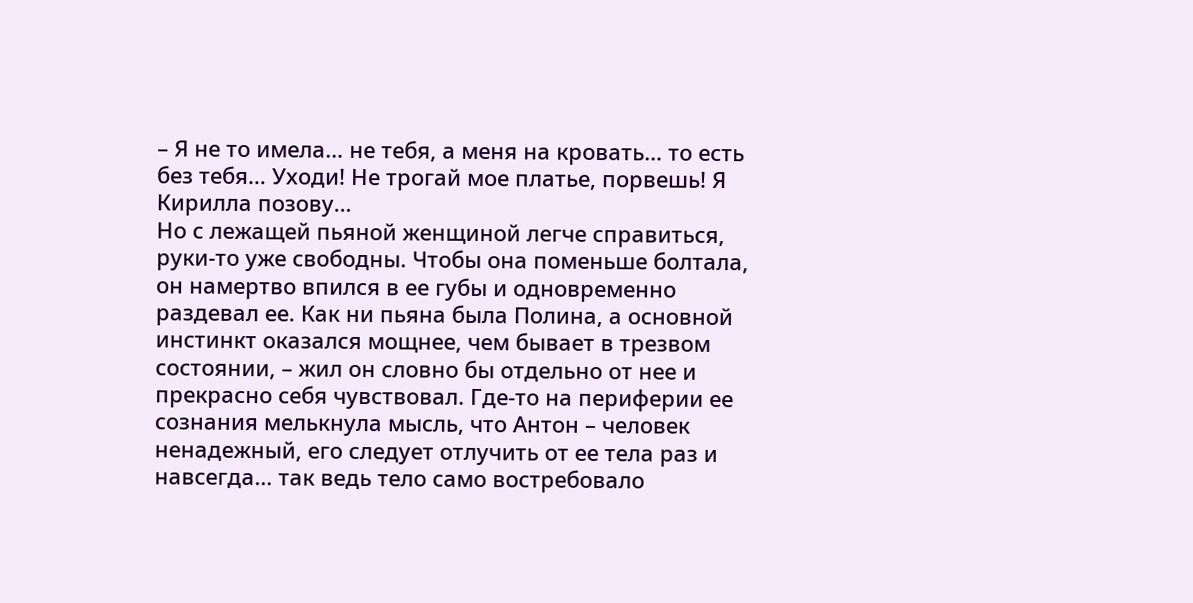– Я не то имела… не тебя, а меня на кровать… то есть без тебя… Уходи! Не трогай мое платье, порвешь! Я Кирилла позову…
Но с лежащей пьяной женщиной легче справиться, руки-то уже свободны. Чтобы она поменьше болтала, он намертво впился в ее губы и одновременно раздевал ее. Как ни пьяна была Полина, а основной инстинкт оказался мощнее, чем бывает в трезвом состоянии, – жил он словно бы отдельно от нее и прекрасно себя чувствовал. Где-то на периферии ее сознания мелькнула мысль, что Антон – человек ненадежный, его следует отлучить от ее тела раз и навсегда… так ведь тело само востребовало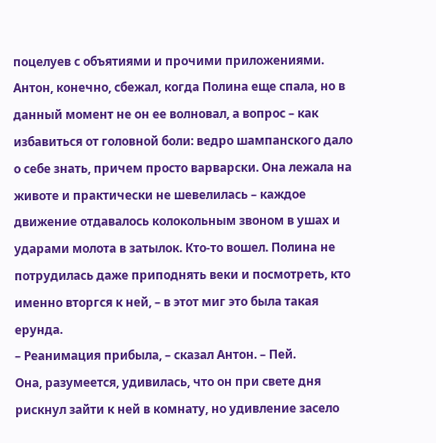поцелуев с объятиями и прочими приложениями.
Антон, конечно, сбежал, когда Полина еще спала, но в данный момент не он ее волновал, а вопрос – как избавиться от головной боли: ведро шампанского дало о себе знать, причем просто варварски. Она лежала на животе и практически не шевелилась – каждое движение отдавалось колокольным звоном в ушах и ударами молота в затылок. Кто-то вошел. Полина не потрудилась даже приподнять веки и посмотреть, кто именно вторгся к ней, – в этот миг это была такая ерунда.
– Реанимация прибыла, – сказал Антон. – Пей.
Она, разумеется, удивилась, что он при свете дня рискнул зайти к ней в комнату, но удивление засело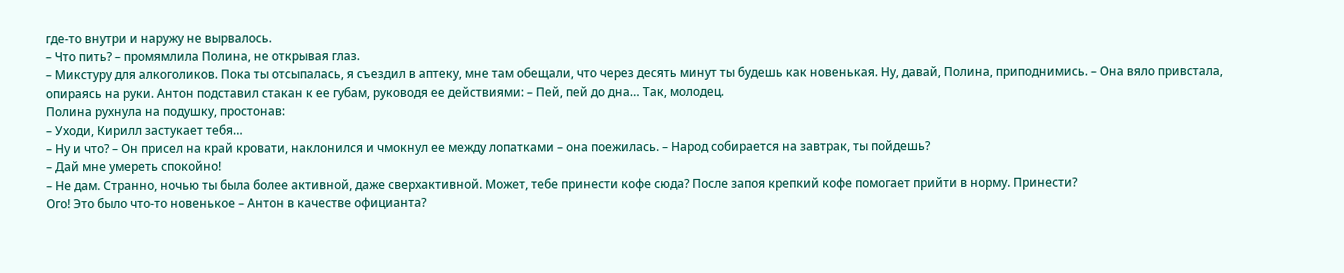где-то внутри и наружу не вырвалось.
– Что пить? – промямлила Полина, не открывая глаз.
– Микстуру для алкоголиков. Пока ты отсыпалась, я съездил в аптеку, мне там обещали, что через десять минут ты будешь как новенькая. Ну, давай, Полина, приподнимись. – Она вяло привстала, опираясь на руки. Антон подставил стакан к ее губам, руководя ее действиями: – Пей, пей до дна… Так, молодец.
Полина рухнула на подушку, простонав:
– Уходи, Кирилл застукает тебя…
– Ну и что? – Он присел на край кровати, наклонился и чмокнул ее между лопатками – она поежилась. – Народ собирается на завтрак, ты пойдешь?
– Дай мне умереть спокойно!
– Не дам. Странно, ночью ты была более активной, даже сверхактивной. Может, тебе принести кофе сюда? После запоя крепкий кофе помогает прийти в норму. Принести?
Ого! Это было что-то новенькое – Антон в качестве официанта?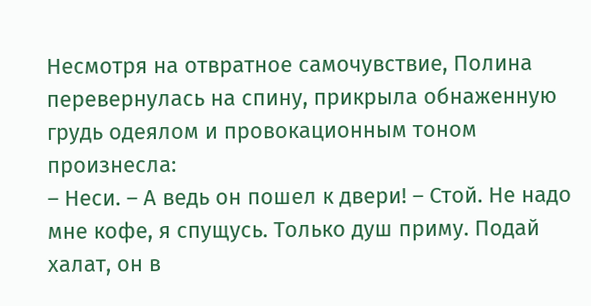Несмотря на отвратное самочувствие, Полина перевернулась на спину, прикрыла обнаженную грудь одеялом и провокационным тоном произнесла:
– Неси. – А ведь он пошел к двери! – Стой. Не надо мне кофе, я спущусь. Только душ приму. Подай халат, он в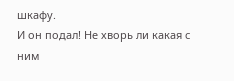шкафу.
И он подал! Не хворь ли какая с ним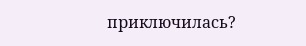приключилась?